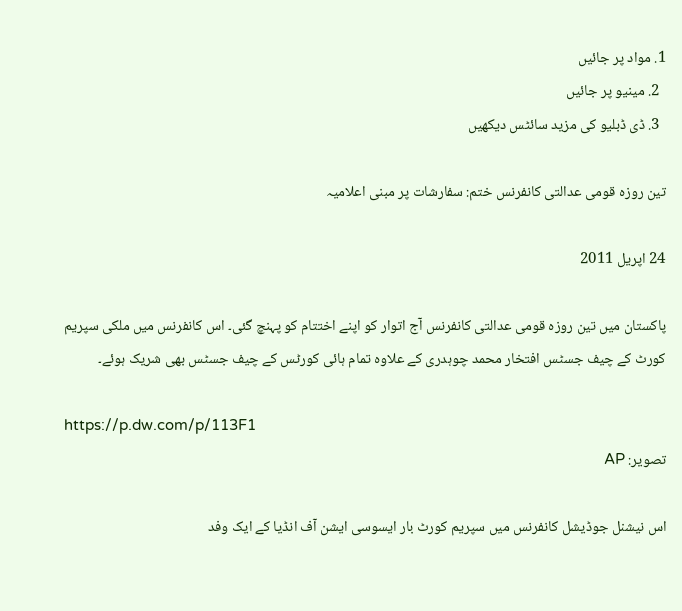1. مواد پر جائیں
  2. مینیو پر جائیں
  3. ڈی ڈبلیو کی مزید سائٹس دیکھیں

تین روزہ قومی عدالتی کانفرنس ختم: سفارشات پر مبنی اعلامیہ

24 اپریل 2011

پاکستان میں تین روزہ قومی عدالتی کانفرنس آج اتوار کو اپنے اختتام کو پہنچ گئی۔ اس کانفرنس میں ملکی سپریم کورٹ کے چیف جسٹس افتخار محمد چوہدری کے علاوہ تمام ہائی کورٹس کے چیف جسٹس بھی شریک ہوئے۔

https://p.dw.com/p/113F1
تصویر: AP

اس نیشنل جوڈیشل کانفرنس میں سپریم کورٹ بار ایسوسی ایشن آف انڈیا کے ایک وفد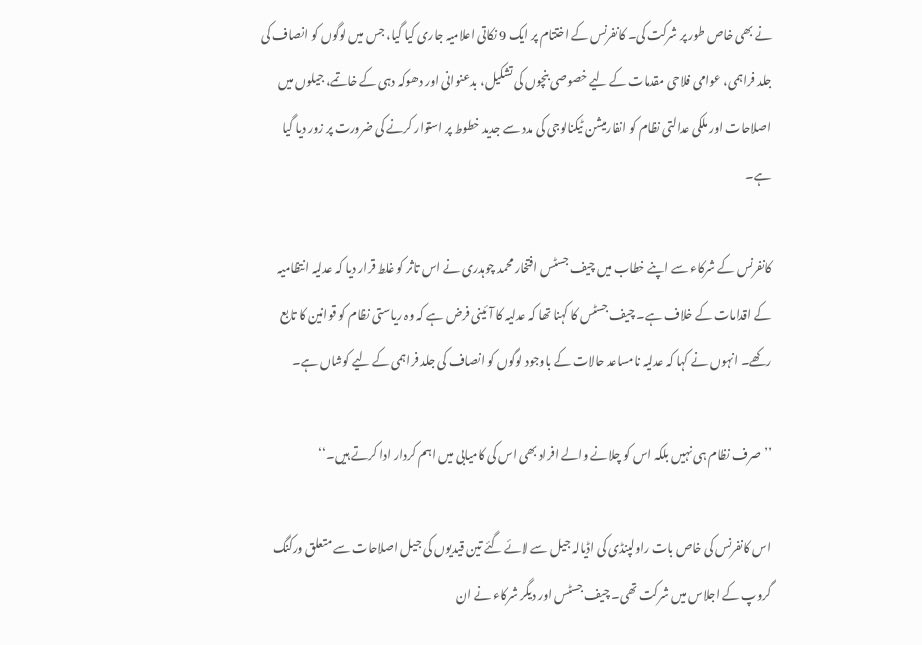نے بھی خاص طور پر شرکت کی۔ کانفرنس کے اختتام پر ایک 9 نکاتی اعلامیہ جاری کیا گیا، جس میں لوگوں کو انصاف کی جلد فراہمی، عوامی فلاحی مقدمات کے لیے خصوصی بنچوں کی تشکیل، بدعنوانی اور دھوکہ دہی کے خاتمے، جیلوں میں اصلاحات اور ملکی عدالتی نظام کو انفارمیشن ٹیکنالوجی کی مدد سے جدید خطوط پر استوار کرنے کی ضرورت پر زور دیا گیا ہے۔

کانفرنس کے شرکاء سے اپنے خطاب میں چیف جسٹس افتخار محمد چوہدری نے اس تاثر کو غلط قرار دیا کہ عدلیہ انتظامیہ کے اقدامات کے خلاف ہے۔ چیف جسٹس کا کہنا تھا کہ عدلیہ کا آئینی فرض ہے کہ وہ ریاستی نظام کو قوانین کا تابع رکھے۔ انہوں نے کہا کہ عدلیہ نامساعد حالات کے باوجود لوگوں کو انصاف کی جلد فراہمی کے لیے کوشاں ہے۔

’’صرف نظام ہی نہیں بلکہ اس کو چلانے والے افراد بھی اس کی کامیابی میں اہم کردار ادا کرتے ہیں۔‘‘

اس کانفرنس کی خاص بات راولپنڈی کی اڈیالہ جیل سے لائے گئے تین قیدیوں کی جیل اصلاحات سے متعلق ورکنگ گروپ کے اجلاس میں شرکت تھی۔ چیف جسٹس اور دیگر شرکاء نے ان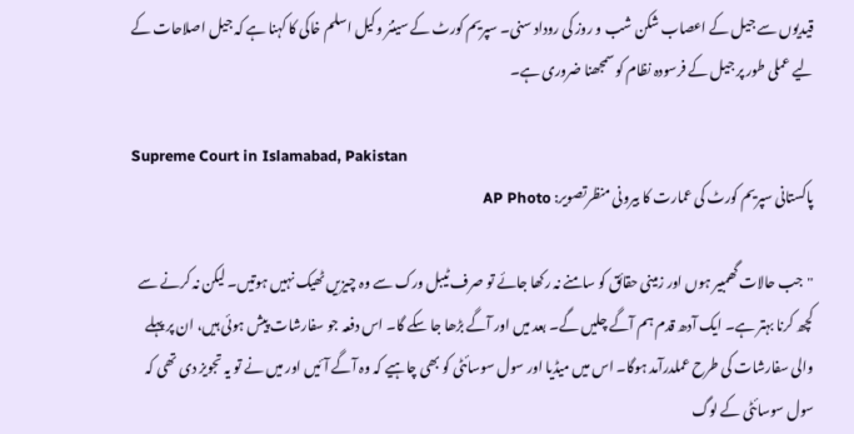قیدیوں سے جیل کے اعصاب شکن شب و روز کی روداد سنی۔ سپریم کورٹ کے سینئر وکیل اسلم خاکی کا کہنا ہے کہ جیل اصلاحات کے لیے عملی طور پر جیل کے فرسودہ نظام کو سمجھنا ضروری ہے۔

Supreme Court in Islamabad, Pakistan
پاکستانی سپریم کورٹ کی عمارت کا بیرونی منظرتصویر: AP Photo

''جب حالات گھمبیر ہوں اور زمینی حقائق کو سامنے نہ رکھا جائے تو صرف ٹیبل ورک سے وہ چیزیں ٹھیک نہیں ہوتیں۔ لیکن نہ کرنے سے کچھ کرنا بہتر ہے۔ ایک آدھ قدم ہم آگے چلیں گے۔ بعد میں اور آگے بڑھا جا سکے گا۔ اس دفعہ جو سفارشات پیش ہوئی ہیں، ان پر پہلے والی سفارشات کی طرح عملدرآمد ہوگا۔ اس میں میڈیا اور سول سوسائٹی کو بھی چاہیے کہ وہ آگے آئیں اور میں نے تو یہ تجویز دی تھی کہ سول سوسائٹی کے لوگ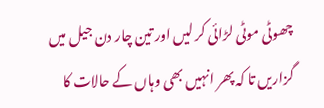چھوٹی موٹی لڑائی کر لیں اور تین چار دن جیل میں گزاریں تا کہ پھر انہیں بھی وہاں کے حالات کا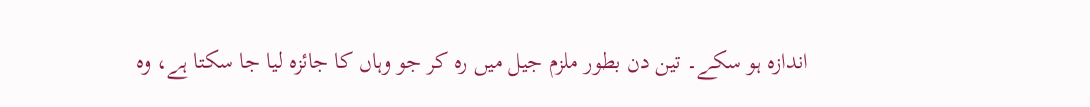اندازہ ہو سکے۔ تین دن بطور ملزم جیل میں رہ کر جو وہاں کا جائزہ لیا جا سکتا ہے، وہ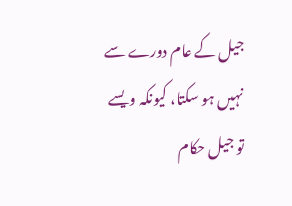جیل کے عام دورے سے نہیں ہو سکتا، کیونکہ ویسے تو جیل حکام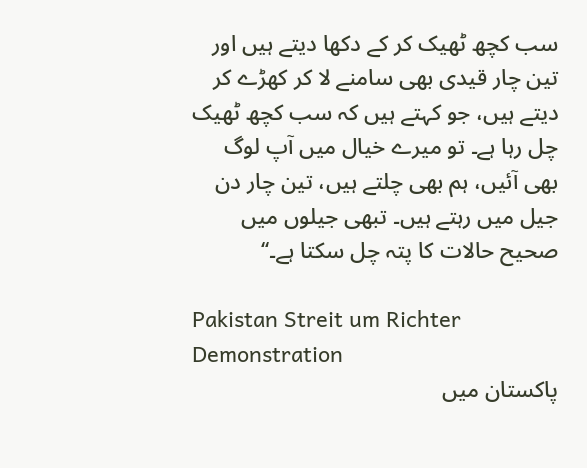سب کچھ ٹھیک کر کے دکھا دیتے ہیں اور تین چار قیدی بھی سامنے لا کر کھڑے کر دیتے ہیں، جو کہتے ہیں کہ سب کچھ ٹھیک چل رہا ہے۔ تو میرے خیال میں آپ لوگ بھی آئیں، ہم بھی چلتے ہیں، تین چار دن جیل میں رہتے ہیں۔ تبھی جیلوں میں صحیح حالات کا پتہ چل سکتا ہے۔‘‘

Pakistan Streit um Richter Demonstration
پاکستان میں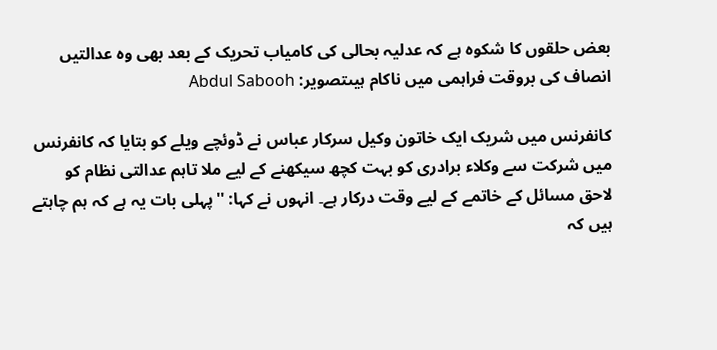بعض حلقوں کا شکوہ ہے کہ عدلیہ بحالی کی کامیاب تحریک کے بعد بھی وہ عدالتیں انصاف کی بروقت فراہمی میں ناکام ہیںتصویر: Abdul Sabooh

کانفرنس میں شریک ایک خاتون وکیل سرکار عباس نے ڈوئچے ویلے کو بتایا کہ کانفرنس میں شرکت سے وکلاء برادری کو بہت کچھ سیکھنے کے لیے ملا تاہم عدالتی نظام کو لاحق مسائل کے خاتمے کے لیے وقت درکار ہے۔ انہوں نے کہا: ''پہلی بات یہ ہے کہ ہم چاہتے ہیں کہ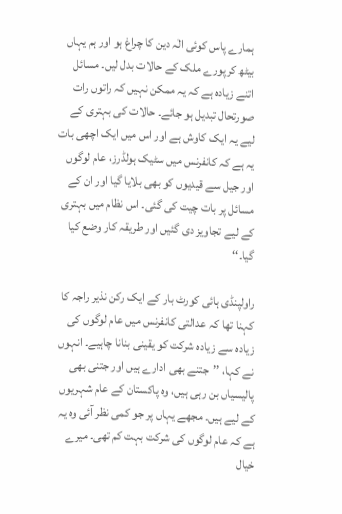ہمارے پاس کوئی الٰہ دین کا چراغ ہو اور ہم یہاں بیٹھ کرپورے ملک کے حالات بدل لیں۔ مسائل اتنے زیادہ ہے کہ یہ ممکن نہیں کہ راتوں رات صورتحال تبدیل ہو جائے۔ حالات کی بہتری کے لیے یہ ایک کاوش ہے اور اس میں ایک اچھی بات یہ ہے کہ کانفرنس میں سٹیک ہولڈرز، عام لوگوں اور جیل سے قیدیوں کو بھی بلایا گیا اور ان کے مسائل پر بات چیت کی گئی۔ اس نظام میں بہتری کے لیے تجاویز دی گئیں اور طریقہ کار وضع کیا گیا۔‘‘

راولپنڈی ہائی کورٹ بار کے ایک رکن نذیر راجہ کا کہنا تھا کہ عدالتی کانفرنس میں عام لوگوں کی زیادہ سے زیادہ شرکت کو یقینی بنانا چاہیے۔ انہوں نے کہا، ’’جتنے بھی ادارے ہیں اور جتنی بھی پالیسیاں بن رہی ہیں، وہ پاکستان کے عام شہریوں کے لیے ہیں۔ مجھے یہاں پر جو کمی نظر آئی وہ یہ ہے کہ عام لوگوں کی شرکت بہت کم تھی۔ میرے خیال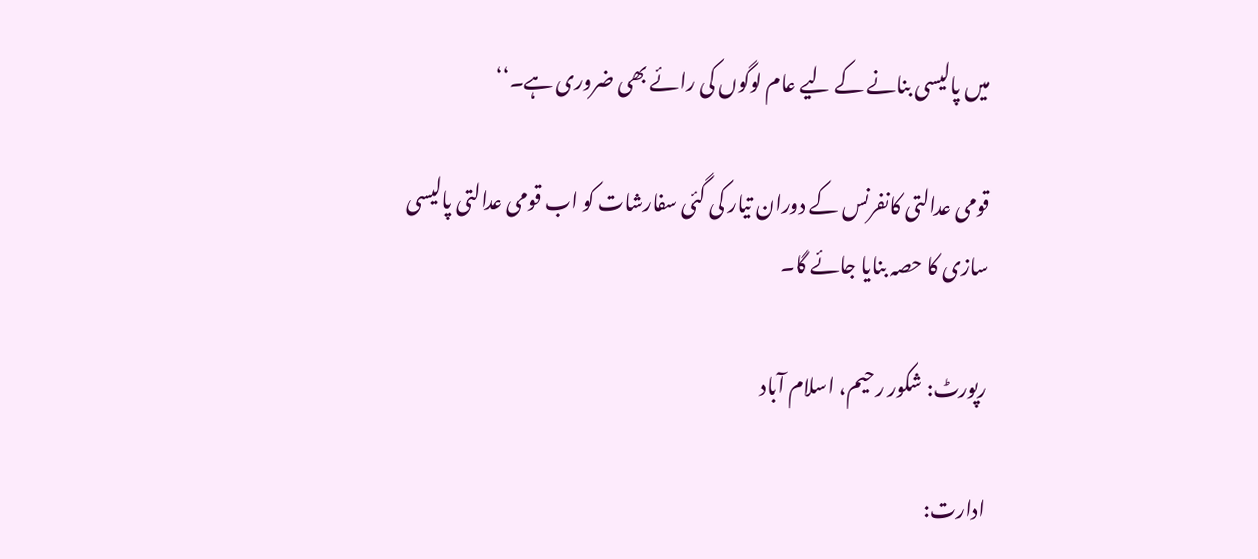میں پالیسی بنانے کے لیے عام لوگوں کی رائے بھی ضروری ہے۔‘‘

قومی عدالتی کانفرنس کے دوران تیار کی گئی سفارشات کو اب قومی عدالتی پالیسی سازی کا حصہ بنایا جائے گا۔

رپورٹ: شکور رحیم، اسلام آباد

ادارت: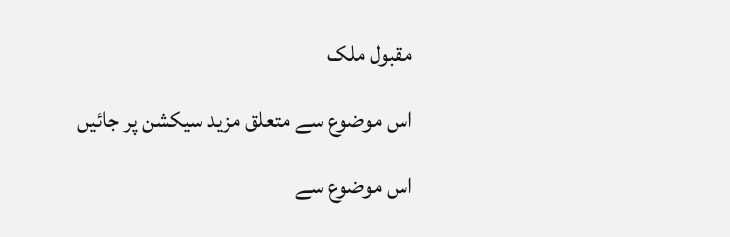مقبول ملک

اس موضوع سے متعلق مزید سیکشن پر جائیں

اس موضوع سے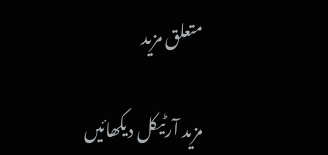متعلق مزید

مزید آرٹیکل دیکھائیں